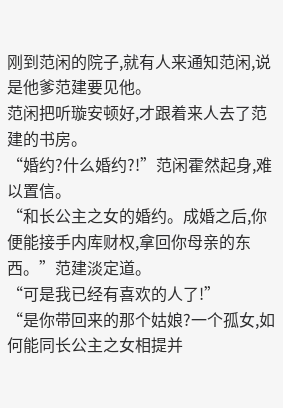刚到范闲的院子,就有人来通知范闲,说是他爹范建要见他。
范闲把听璇安顿好,才跟着来人去了范建的书房。
“婚约?什么婚约?!”范闲霍然起身,难以置信。
“和长公主之女的婚约。成婚之后,你便能接手内库财权,拿回你母亲的东西。”范建淡定道。
“可是我已经有喜欢的人了!”
“是你带回来的那个姑娘?一个孤女,如何能同长公主之女相提并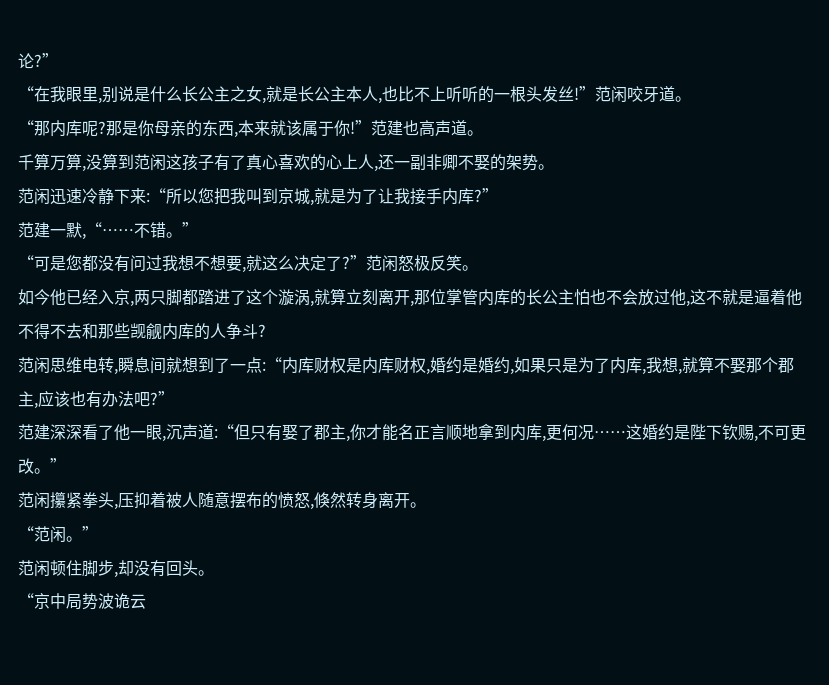论?”
“在我眼里,别说是什么长公主之女,就是长公主本人,也比不上听听的一根头发丝!”范闲咬牙道。
“那内库呢?那是你母亲的东西,本来就该属于你!”范建也高声道。
千算万算,没算到范闲这孩子有了真心喜欢的心上人,还一副非卿不娶的架势。
范闲迅速冷静下来:“所以您把我叫到京城,就是为了让我接手内库?”
范建一默,“……不错。”
“可是您都没有问过我想不想要,就这么决定了?”范闲怒极反笑。
如今他已经入京,两只脚都踏进了这个漩涡,就算立刻离开,那位掌管内库的长公主怕也不会放过他,这不就是逼着他不得不去和那些觊觎内库的人争斗?
范闲思维电转,瞬息间就想到了一点:“内库财权是内库财权,婚约是婚约,如果只是为了内库,我想,就算不娶那个郡主,应该也有办法吧?”
范建深深看了他一眼,沉声道:“但只有娶了郡主,你才能名正言顺地拿到内库,更何况……这婚约是陛下钦赐,不可更改。”
范闲攥紧拳头,压抑着被人随意摆布的愤怒,倏然转身离开。
“范闲。”
范闲顿住脚步,却没有回头。
“京中局势波诡云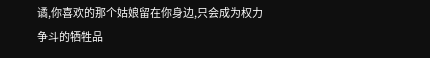谲,你喜欢的那个姑娘留在你身边,只会成为权力争斗的牺牲品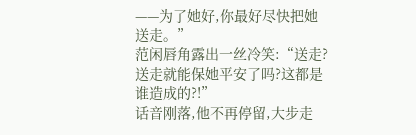——为了她好,你最好尽快把她送走。”
范闲唇角露出一丝冷笑:“送走?送走就能保她平安了吗?这都是谁造成的?!”
话音刚落,他不再停留,大步走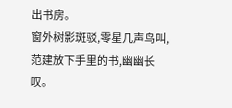出书房。
窗外树影斑驳,零星几声鸟叫,范建放下手里的书,幽幽长叹。